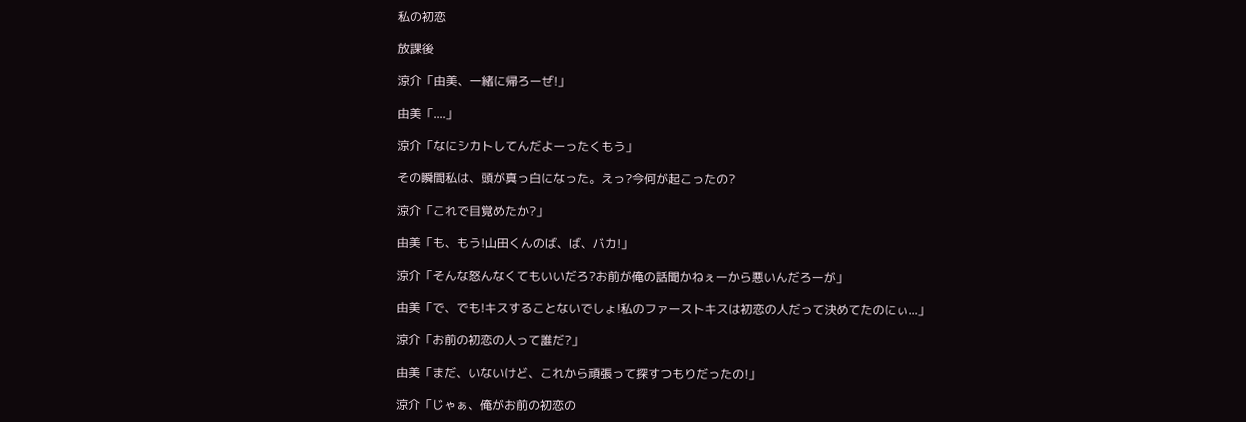私の初恋

放課後

涼介「由美、一緒に帰ろーぜ!」

由美「....」

涼介「なにシカトしてんだよーったくもう」

その瞬間私は、頭が真っ白になった。えっ?今何が起こったの?

涼介「これで目覚めたか?」

由美「も、もう!山田くんのば、ば、バカ!」

涼介「そんな怒んなくてもいいだろ?お前が俺の話聞かねぇーから悪いんだろーが」

由美「で、でも!キスすることないでしょ!私のファーストキスは初恋の人だって決めてたのにぃ...」

涼介「お前の初恋の人って誰だ?」

由美「まだ、いないけど、これから頑張って探すつもりだったの!」

涼介「じゃぁ、俺がお前の初恋の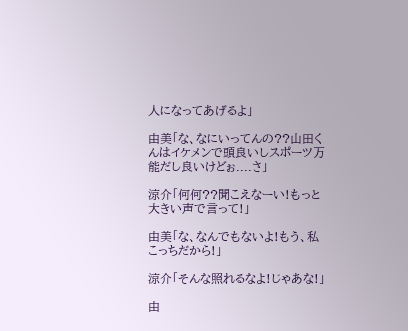人になってあげるよ」

由美「な、なにいってんの??山田くんはイケメンで頭良いしスポーツ万能だし良いけどぉ....さ」

涼介「何何??聞こえなーい!もっと大きい声で言って!」

由美「な、なんでもないよ!もう、私こっちだから!」

涼介「そんな照れるなよ!じゃあな!」

由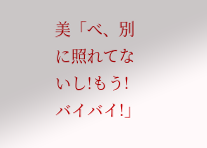美「べ、別に照れてないし!もう!バイバイ!」